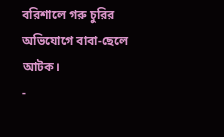বরিশালে গরু চুরির অভিযোগে বাবা-ছেলে আটক।
-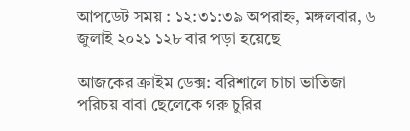আপডেট সময় : ১২:৩১:৩৯ অপরাহ্ন, মঙ্গলবার, ৬ জুলাই ২০২১ ১২৮ বার পড়া হয়েছে

আজকের ক্রাইম ডেক্স: বরিশালে চাচা ভাতিজা পরিচয় বাবা ছেলেকে গরু চুরির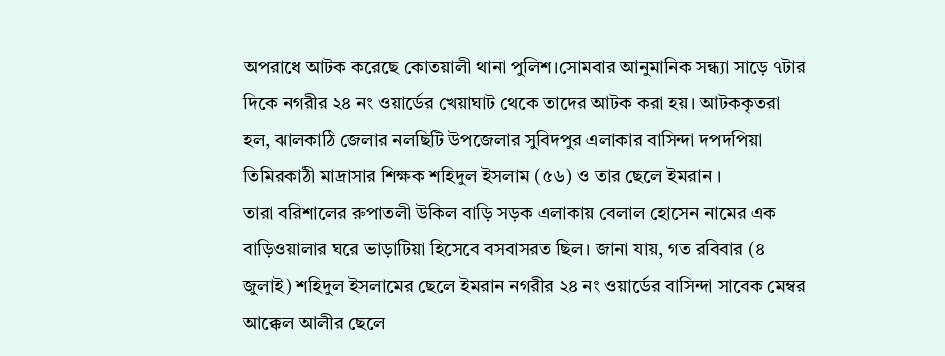অপরাধে আটক করেছে কোতয়ালী থানা পুলিশ।সোমবার আনুমানিক সন্ধ্যা সাড়ে ৭টার দিকে নগরীর ২৪ নং ওয়ার্ডের খেয়াঘাট থেকে তাদের আটক করা হয়। আটককৃতরা হল, ঝালকাঠি জেলার নলছিটি উপজেলার সুবিদপুর এলাকার বাসিন্দা দপদপিয়া তিমিরকাঠী মাদ্রাসার শিক্ষক শহিদুল ইসলাম (৫৬) ও তার ছেলে ইমরান ।
তারা বরিশালের রুপাতলী উকিল বাড়ি সড়ক এলাকায় বেলাল হোসেন নামের এক বাড়িওয়ালার ঘরে ভাড়াটিয়া হিসেবে বসবাসরত ছিল। জানা যায়, গত রবিবার (৪ জুলাই) শহিদুল ইসলামের ছেলে ইমরান নগরীর ২৪ নং ওয়ার্ডের বাসিন্দা সাবেক মেম্বর আক্কেল আলীর ছেলে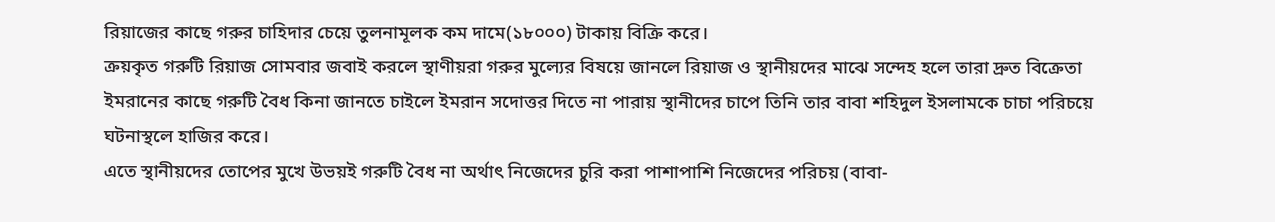রিয়াজের কাছে গরুর চাহিদার চেয়ে তুলনামূলক কম দামে(১৮০০০) টাকায় বিক্রি করে।
ক্রয়কৃত গরুটি রিয়াজ সোমবার জবাই করলে স্থাণীয়রা গরুর মুল্যের বিষয়ে জানলে রিয়াজ ও স্থানীয়দের মাঝে সন্দেহ হলে তারা দ্রুত বিক্রেতা ইমরানের কাছে গরুটি বৈধ কিনা জানতে চাইলে ইমরান সদোত্তর দিতে না পারায় স্থানীদের চাপে তিনি তার বাবা শহিদুল ইসলামকে চাচা পরিচয়ে ঘটনাস্থলে হাজির করে।
এতে স্থানীয়দের তোপের মুখে উভয়ই গরুটি বৈধ না অর্থাৎ নিজেদের চুরি করা পাশাপাশি নিজেদের পরিচয় (বাবা-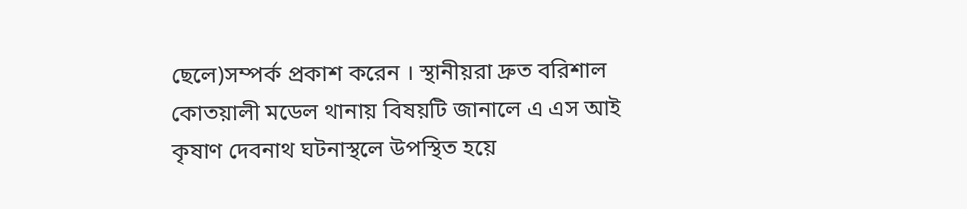ছেলে)সম্পর্ক প্রকাশ করেন । স্থানীয়রা দ্রুত বরিশাল কোতয়ালী মডেল থানায় বিষয়টি জানালে এ এস আই কৃষাণ দেবনাথ ঘটনাস্থলে উপস্থিত হয়ে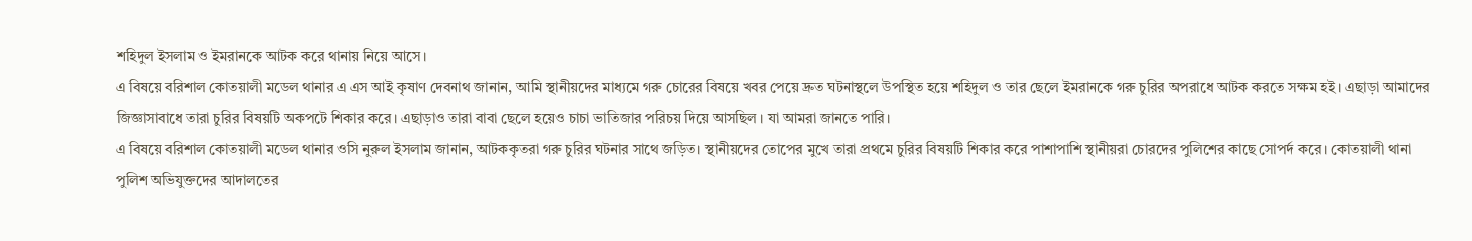শহিদুল ইসলাম ও ইমরানকে আটক করে থানায় নিয়ে আসে।
এ বিষয়ে বরিশাল কোতয়ালী মডেল থানার এ এস আই কৃষাণ দেবনাথ জানান, আমি স্থানীয়দের মাধ্যমে গরু চোরের বিষয়ে খবর পেয়ে দ্রুত ঘটনাস্থলে উপস্থিত হয়ে শহিদুল ও তার ছেলে ইমরানকে গরু চুরির অপরাধে আটক করতে সক্ষম হই। এছাড়া আমাদের জিজ্ঞাসাবাধে তারা চুরির বিষয়টি অকপটে শিকার করে। এছাড়াও তারা বাবা ছেলে হয়েও চাচা ভাতিজার পরিচয় দিয়ে আসছিল । যা আমরা জানতে পারি।
এ বিষয়ে বরিশাল কোতয়ালী মডেল থানার ওসি নুরুল ইসলাম জানান, আটককৃতরা গরু চুরির ঘটনার সাথে জড়িত। স্থানীয়দের তোপের মুখে তারা প্রথমে চুরির বিষয়টি শিকার করে পাশাপাশি স্থানীয়রা চোরদের পুলিশের কাছে সোপর্দ করে। কোতয়ালী থানা পুলিশ অভিযুক্তদের আদালতের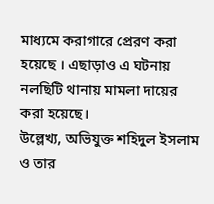মাধ্যমে করাগারে প্রেরণ করা হয়েছে । এছাড়াও এ ঘটনায় নলছিটি থানায় মামলা দায়ের করা হয়েছে।
উল্লেখ্য, অভিযুক্ত শহিদুল ইসলাম ও তার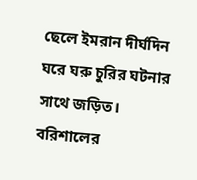ছেলে ইমরান দীর্ঘদিন ঘরে ঘরু চুরির ঘটনার সাথে জড়িত। বরিশালের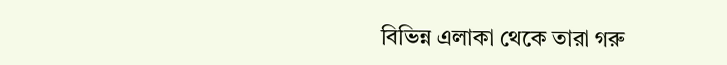বিভিন্ন এলাকা থেকে তারা গরু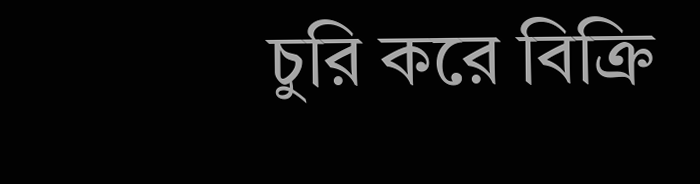চুরি করে বিক্রি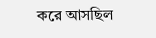করে আসছিল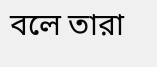বলে তারা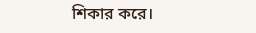শিকার করে।